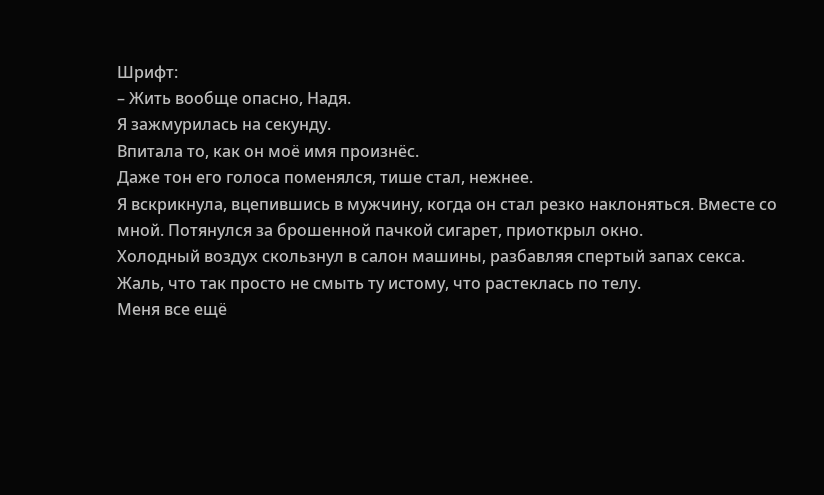Шрифт:
– Жить вообще опасно, Надя.
Я зажмурилась на секунду.
Впитала то, как он моё имя произнёс.
Даже тон его голоса поменялся, тише стал, нежнее.
Я вскрикнула, вцепившись в мужчину, когда он стал резко наклоняться. Вместе со мной. Потянулся за брошенной пачкой сигарет, приоткрыл окно.
Холодный воздух скользнул в салон машины, разбавляя спертый запах секса.
Жаль, что так просто не смыть ту истому, что растеклась по телу.
Меня все ещё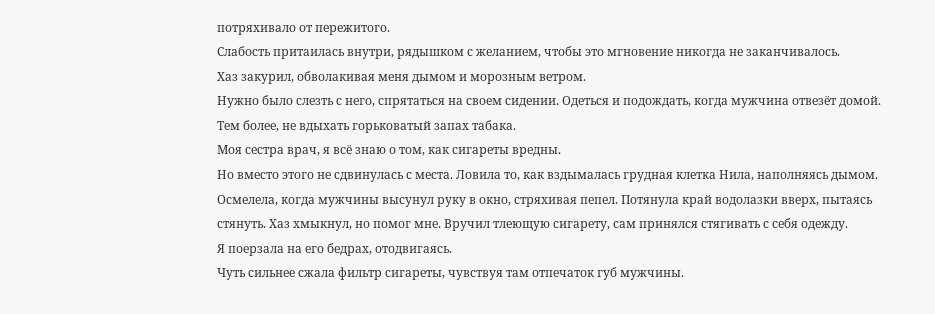потряхивало от пережитого.
Слабость притаилась внутри, рядышком с желанием, чтобы это мгновение никогда не заканчивалось.
Хаз закурил, обволакивая меня дымом и морозным ветром.
Нужно было слезть с него, спрятаться на своем сидении. Одеться и подождать, когда мужчина отвезёт домой. Тем более, не вдыхать горьковатый запах табака.
Моя сестра врач, я всё знаю о том, как сигареты вредны.
Но вместо этого не сдвинулась с места. Ловила то, как вздымалась грудная клетка Нила, наполняясь дымом.
Осмелела, когда мужчины высунул руку в окно, стряхивая пепел. Потянула край водолазки вверх, пытаясь стянуть. Хаз хмыкнул, но помог мне. Вручил тлеющую сигарету, сам принялся стягивать с себя одежду.
Я поерзала на его бедрах, отодвигаясь.
Чуть сильнее сжала фильтр сигареты, чувствуя там отпечаток губ мужчины.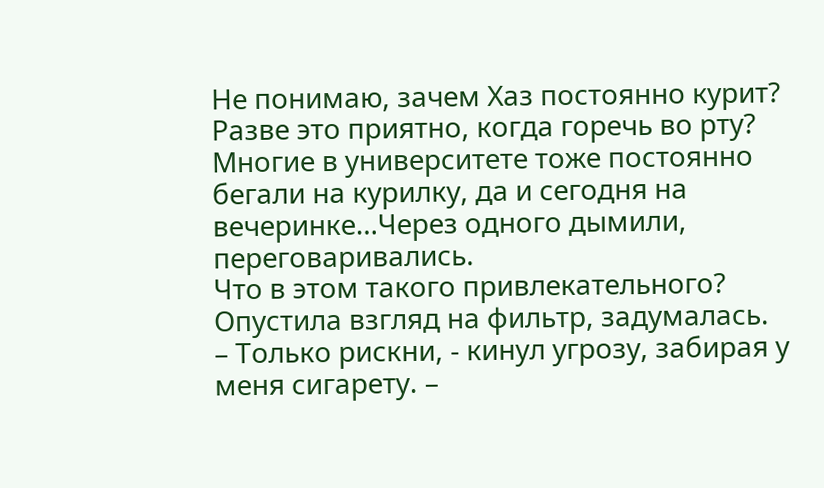Не понимаю, зачем Хаз постоянно курит?
Разве это приятно, когда горечь во рту?
Многие в университете тоже постоянно бегали на курилку, да и сегодня на вечеринке…Через одного дымили, переговаривались.
Что в этом такого привлекательного?
Опустила взгляд на фильтр, задумалась.
– Только рискни, - кинул угрозу, забирая у меня сигарету. –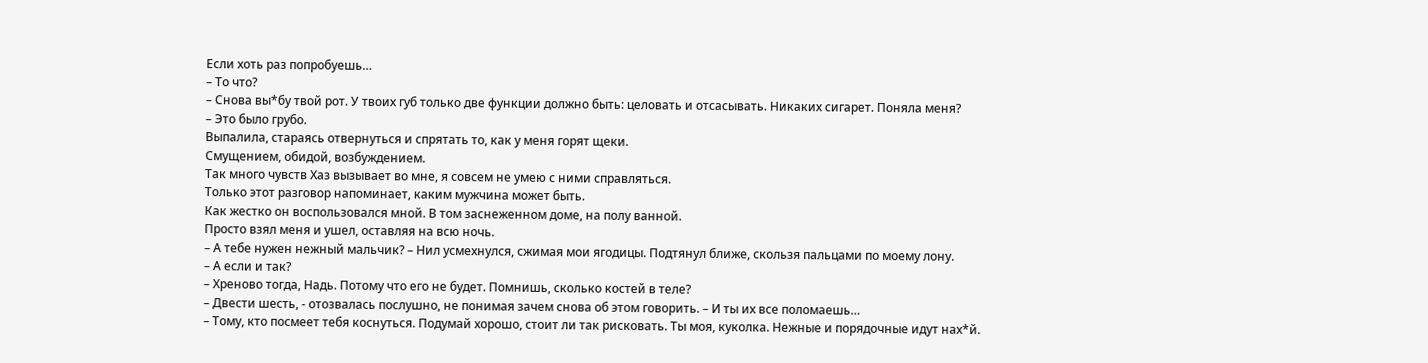Если хоть раз попробуешь…
– То что?
– Снова вы*бу твой рот. У твоих губ только две функции должно быть: целовать и отсасывать. Никаких сигарет. Поняла меня?
– Это было грубо.
Выпалила, стараясь отвернуться и спрятать то, как у меня горят щеки.
Смущением, обидой, возбуждением.
Так много чувств Хаз вызывает во мне, я совсем не умею с ними справляться.
Только этот разговор напоминает, каким мужчина может быть.
Как жестко он воспользовался мной. В том заснеженном доме, на полу ванной.
Просто взял меня и ушел, оставляя на всю ночь.
– А тебе нужен нежный мальчик? – Нил усмехнулся, сжимая мои ягодицы. Подтянул ближе, скользя пальцами по моему лону.
– А если и так?
– Хреново тогда, Надь. Потому что его не будет. Помнишь, сколько костей в теле?
– Двести шесть, - отозвалась послушно, не понимая зачем снова об этом говорить. – И ты их все поломаешь…
– Тому, кто посмеет тебя коснуться. Подумай хорошо, стоит ли так рисковать. Ты моя, куколка. Нежные и порядочные идут нах*й.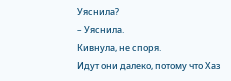Уяснила?
– Уяснила.
Кивнула, не споря.
Идут они далеко, потому что Хаз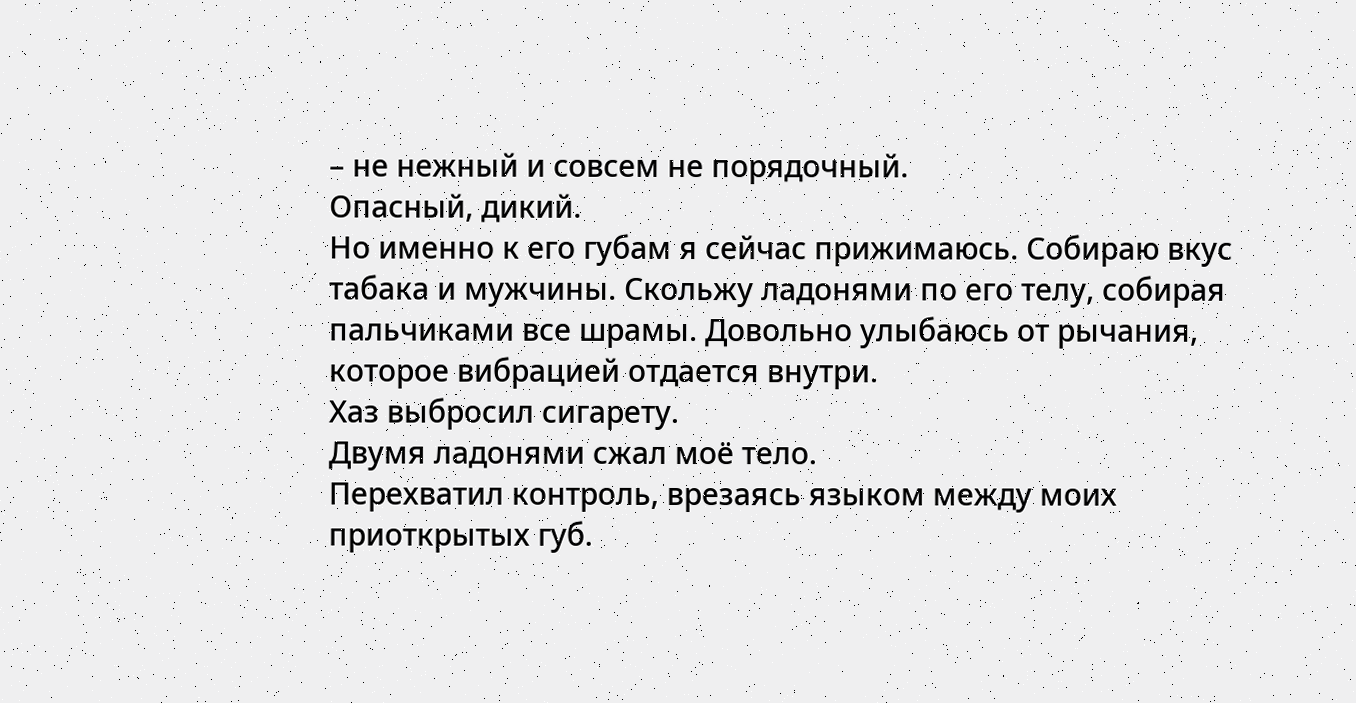– не нежный и совсем не порядочный.
Опасный, дикий.
Но именно к его губам я сейчас прижимаюсь. Собираю вкус табака и мужчины. Скольжу ладонями по его телу, собирая пальчиками все шрамы. Довольно улыбаюсь от рычания, которое вибрацией отдается внутри.
Хаз выбросил сигарету.
Двумя ладонями сжал моё тело.
Перехватил контроль, врезаясь языком между моих приоткрытых губ.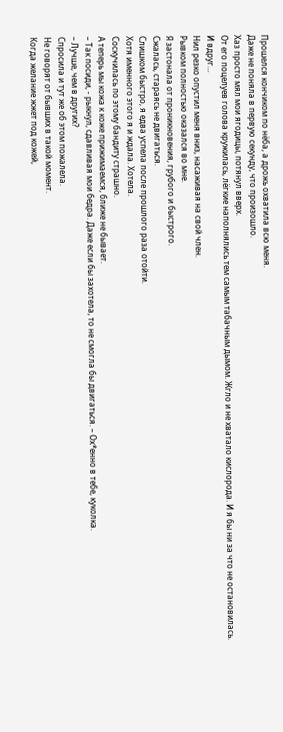Прошелся кончиком по нёба, а дрожь охватила всю меня.
Даже не поняла в первую секунду, что произошло.
Хаз просто мял мои ягодицы, потянул вверх.
От его поцелуев голова кружилась, лёгкие наполнялись тем самым табачным дымом. Жгло и не хватало кислорода. И я бы ни за что не остановилась.
И вдруг…
Нил резко опустил меня вниз, насаживая на свой член.
Рывком полностью оказался во мне.
Я застонала от проникновения, грубого и быстрого.
Сжалась, стараясь не двигаться.
Слишком быстро, я едва успела после прошлого раза отойти.
Хотя именного этого я и ждала. Хотела.
Соскучилась по этому бандиту страшно.
А теперь мы кожа к коже прижимаемся, ближе не бывает.
– Так посиди, - рыкнул, сдавливая мои бедра. Даже если бы захотела, то не смогла бы двигаться. – Ох*енно в тебе, куколка.
– Лучше, чем в других?
Спросила и тут же об этом пожалела.
Не говорят от бывших в такой момент.
Когда желание жжет под кожей,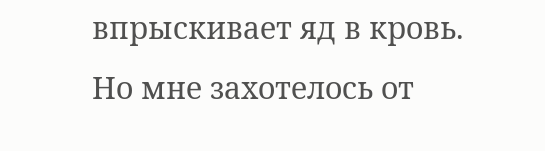впрыскивает яд в кровь.
Но мне захотелось от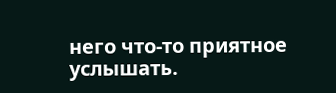него что-то приятное услышать.